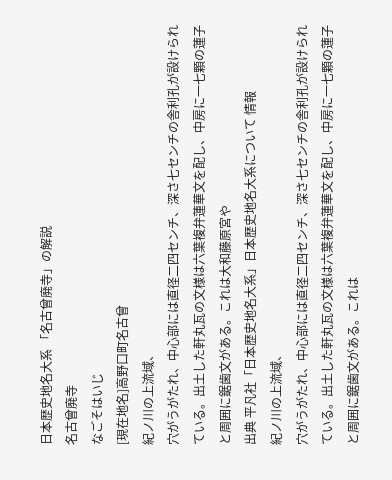日本歴史地名大系 「名古曾廃寺」の解説
名古曾廃寺
なごそはいじ
[現在地名]高野口町名古曾
紀ノ川の上流域、
穴がうがたれ、中心部には直径二四センチ、深さ七センチの舎利孔が設けられている。出土した軒丸瓦の文様は六葉複弁蓮華文を配し、中房に一七顆の蓮子と周囲に鋸歯文がある。これは大和藤原宮や
出典 平凡社「日本歴史地名大系」日本歴史地名大系について 情報
紀ノ川の上流域、
穴がうがたれ、中心部には直径二四センチ、深さ七センチの舎利孔が設けられている。出土した軒丸瓦の文様は六葉複弁蓮華文を配し、中房に一七顆の蓮子と周囲に鋸歯文がある。これは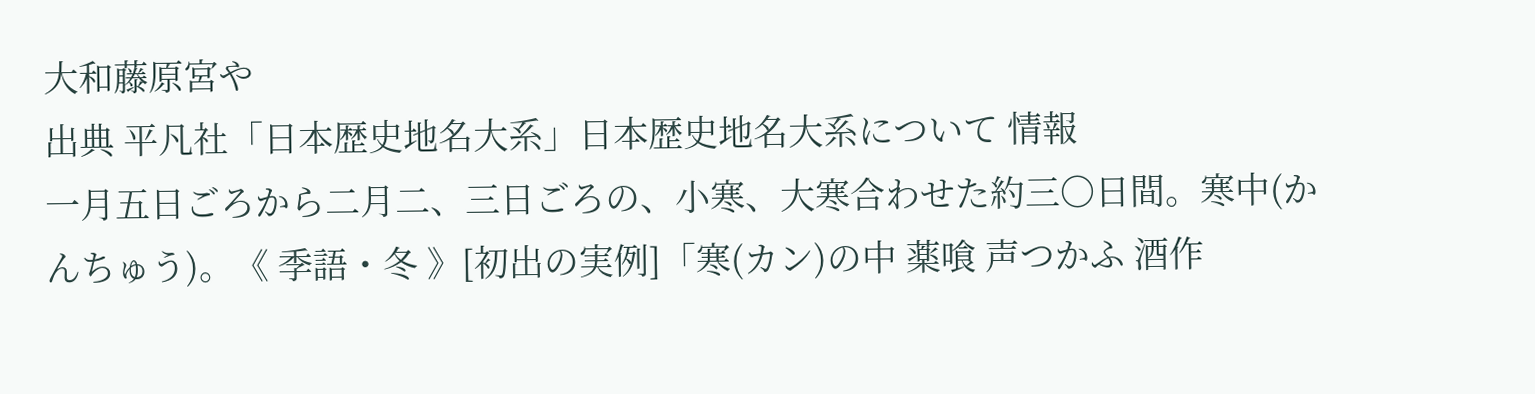大和藤原宮や
出典 平凡社「日本歴史地名大系」日本歴史地名大系について 情報
一月五日ごろから二月二、三日ごろの、小寒、大寒合わせた約三〇日間。寒中(かんちゅう)。《 季語・冬 》[初出の実例]「寒(カン)の中 薬喰 声つかふ 酒作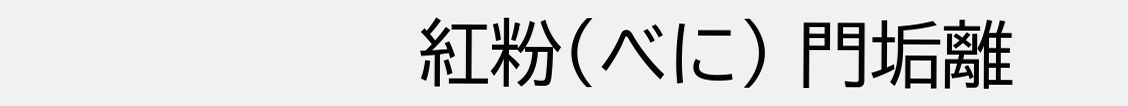紅粉(べに) 門垢離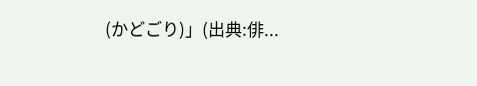(かどごり)」(出典:俳...